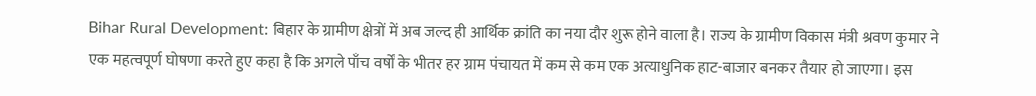Bihar Rural Development: बिहार के ग्रामीण क्षेत्रों में अब जल्द ही आर्थिक क्रांति का नया दौर शुरू होने वाला है। राज्य के ग्रामीण विकास मंत्री श्रवण कुमार ने एक महत्वपूर्ण घोषणा करते हुए कहा है कि अगले पाँच वर्षों के भीतर हर ग्राम पंचायत में कम से कम एक अत्याधुनिक हाट-बाजार बनकर तैयार हो जाएगा। इस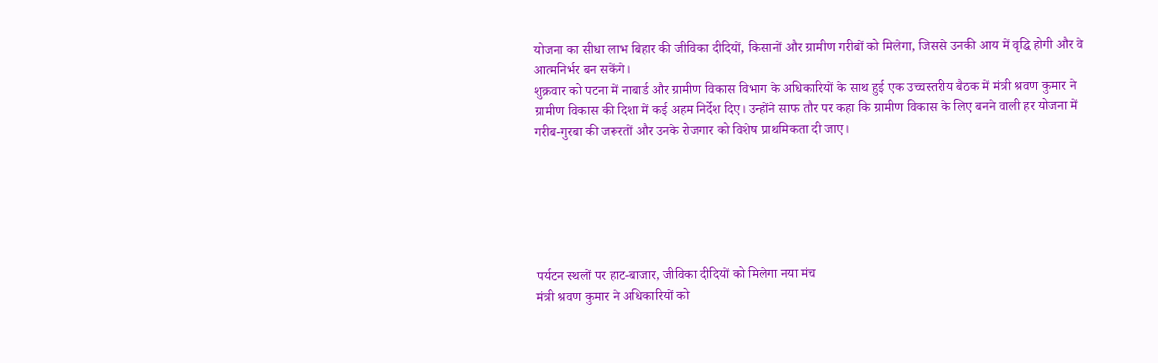योजना का सीधा लाभ बिहार की जीविका दीदियों, किसानों और ग्रामीण गरीबों को मिलेगा, जिससे उनकी आय में वृद्धि होगी और वे आत्मनिर्भर बन सकेंगे।
शुक्रवार को पटना में नाबार्ड और ग्रामीण विकास विभाग के अधिकारियों के साथ हुई एक उच्चस्तरीय बैठक में मंत्री श्रवण कुमार ने ग्रामीण विकास की दिशा में कई अहम निर्देश दिए। उन्होंने साफ तौर पर कहा कि ग्रामीण विकास के लिए बनने वाली हर योजना में गरीब-गुरबा की जरूरतों और उनके रोजगार को विशेष प्राथमिकता दी जाए।






पर्यटन स्थलों पर हाट-बाजार, जीविका दीदियों को मिलेगा नया मंच
मंत्री श्रवण कुमार ने अधिकारियों को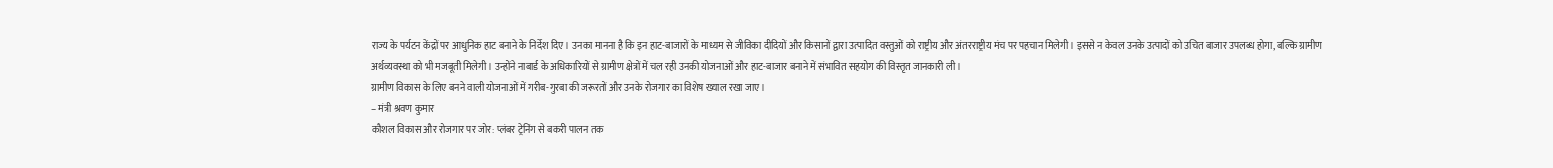राज्य के पर्यटन केंद्रों पर आधुनिक हाट बनाने के निर्देश दिए। उनका मानना है कि इन हाट-बाजारों के माध्यम से जीविका दीदियों और किसानों द्वारा उत्पादित वस्तुओं को राष्ट्रीय और अंतरराष्ट्रीय मंच पर पहचान मिलेगी। इससे न केवल उनके उत्पादों को उचित बाजार उपलब्ध होगा, बल्कि ग्रामीण अर्थव्यवस्था को भी मजबूती मिलेगी। उन्होंने नाबार्ड के अधिकारियों से ग्रामीण क्षेत्रों में चल रही उनकी योजनाओं और हाट-बाजार बनाने में संभावित सहयोग की विस्तृत जानकारी ली।
ग्रामीण विकास के लिए बनने वाली योजनाओं में गरीब-गुरबा की जरूरतों और उनके रोजगार का विशेष ख्याल रखा जाए।
– मंत्री श्रवण कुमार
कौशल विकास और रोजगार पर जोर: प्लंबर ट्रेनिंग से बकरी पालन तक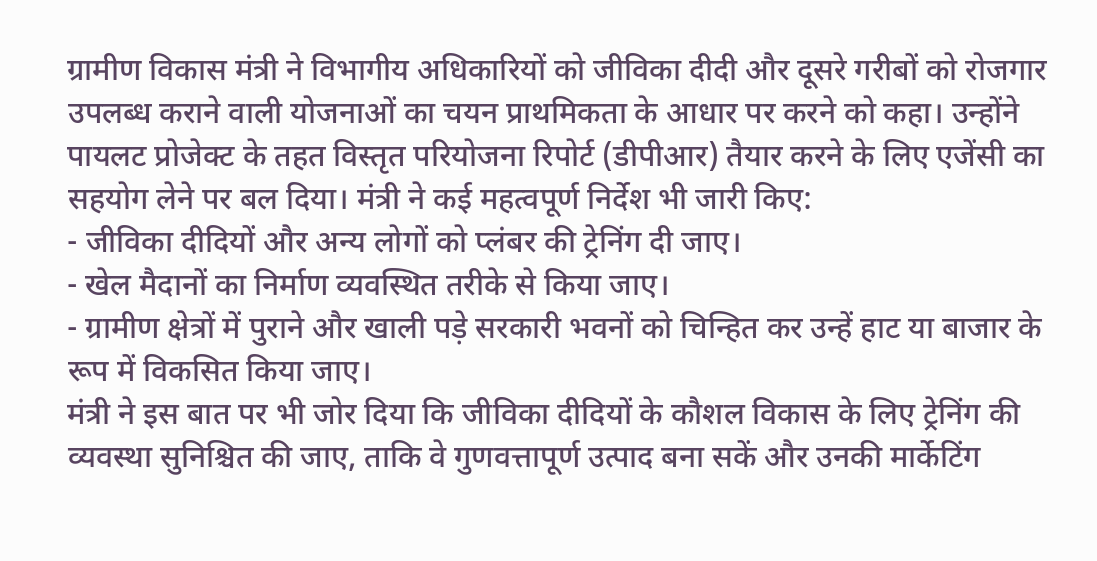ग्रामीण विकास मंत्री ने विभागीय अधिकारियों को जीविका दीदी और दूसरे गरीबों को रोजगार उपलब्ध कराने वाली योजनाओं का चयन प्राथमिकता के आधार पर करने को कहा। उन्होंने पायलट प्रोजेक्ट के तहत विस्तृत परियोजना रिपोर्ट (डीपीआर) तैयार करने के लिए एजेंसी का सहयोग लेने पर बल दिया। मंत्री ने कई महत्वपूर्ण निर्देश भी जारी किए:
- जीविका दीदियों और अन्य लोगों को प्लंबर की ट्रेनिंग दी जाए।
- खेल मैदानों का निर्माण व्यवस्थित तरीके से किया जाए।
- ग्रामीण क्षेत्रों में पुराने और खाली पड़े सरकारी भवनों को चिन्हित कर उन्हें हाट या बाजार के रूप में विकसित किया जाए।
मंत्री ने इस बात पर भी जोर दिया कि जीविका दीदियों के कौशल विकास के लिए ट्रेनिंग की व्यवस्था सुनिश्चित की जाए, ताकि वे गुणवत्तापूर्ण उत्पाद बना सकें और उनकी मार्केटिंग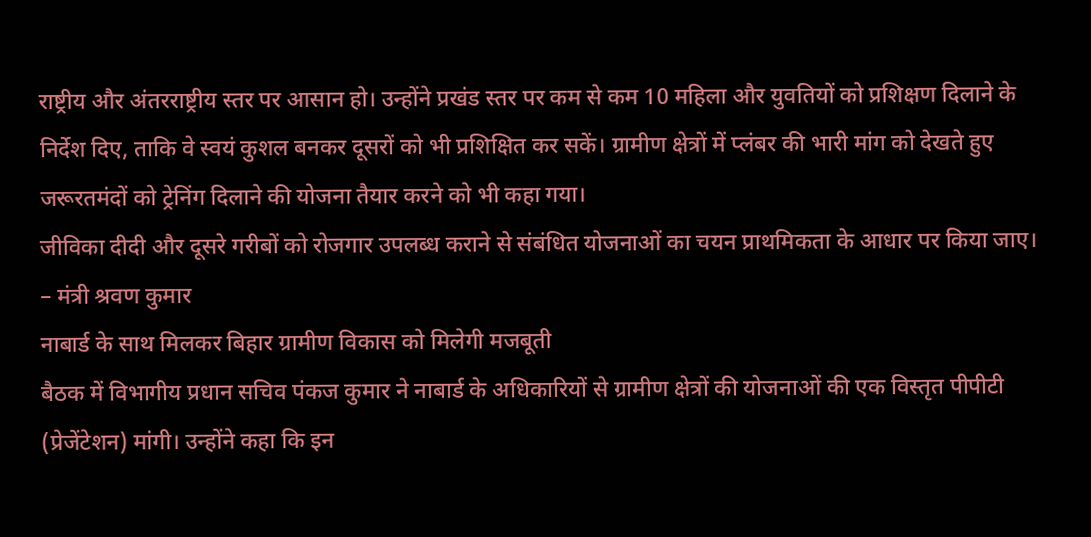राष्ट्रीय और अंतरराष्ट्रीय स्तर पर आसान हो। उन्होंने प्रखंड स्तर पर कम से कम 10 महिला और युवतियों को प्रशिक्षण दिलाने के निर्देश दिए, ताकि वे स्वयं कुशल बनकर दूसरों को भी प्रशिक्षित कर सकें। ग्रामीण क्षेत्रों में प्लंबर की भारी मांग को देखते हुए जरूरतमंदों को ट्रेनिंग दिलाने की योजना तैयार करने को भी कहा गया।
जीविका दीदी और दूसरे गरीबों को रोजगार उपलब्ध कराने से संबंधित योजनाओं का चयन प्राथमिकता के आधार पर किया जाए।
– मंत्री श्रवण कुमार
नाबार्ड के साथ मिलकर बिहार ग्रामीण विकास को मिलेगी मजबूती
बैठक में विभागीय प्रधान सचिव पंकज कुमार ने नाबार्ड के अधिकारियों से ग्रामीण क्षेत्रों की योजनाओं की एक विस्तृत पीपीटी (प्रेजेंटेशन) मांगी। उन्होंने कहा कि इन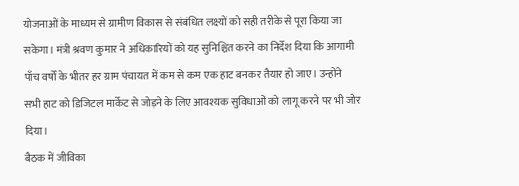योजनाओं के माध्यम से ग्रामीण विकास से संबंधित लक्ष्यों को सही तरीके से पूरा किया जा सकेगा। मंत्री श्रवण कुमार ने अधिकारियों को यह सुनिश्चित करने का निर्देश दिया कि आगामी पाँच वर्षों के भीतर हर ग्राम पंचायत में कम से कम एक हाट बनकर तैयार हो जाए। उन्होंने सभी हाट को डिजिटल मार्केट से जोड़ने के लिए आवश्यक सुविधाओं को लागू करने पर भी जोर दिया।
बैठक में जीविका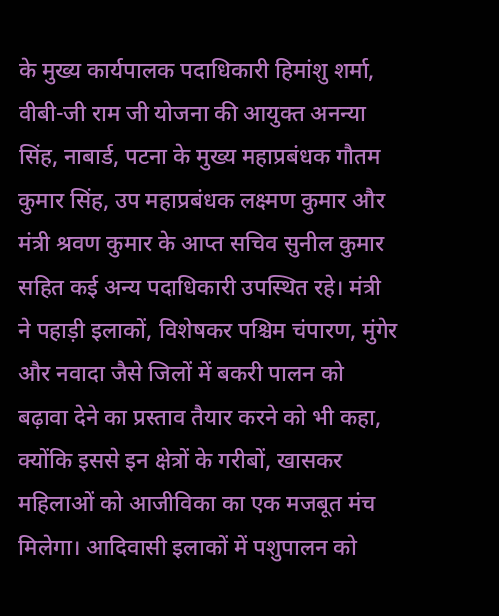के मुख्य कार्यपालक पदाधिकारी हिमांशु शर्मा, वीबी-जी राम जी योजना की आयुक्त अनन्या सिंह, नाबार्ड, पटना के मुख्य महाप्रबंधक गौतम कुमार सिंह, उप महाप्रबंधक लक्ष्मण कुमार और मंत्री श्रवण कुमार के आप्त सचिव सुनील कुमार सहित कई अन्य पदाधिकारी उपस्थित रहे। मंत्री ने पहाड़ी इलाकों, विशेषकर पश्चिम चंपारण, मुंगेर और नवादा जैसे जिलों में बकरी पालन को बढ़ावा देने का प्रस्ताव तैयार करने को भी कहा, क्योंकि इससे इन क्षेत्रों के गरीबों, खासकर महिलाओं को आजीविका का एक मजबूत मंच मिलेगा। आदिवासी इलाकों में पशुपालन को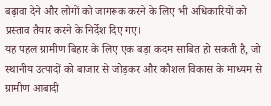बढ़ावा देने और लोगों को जागरूक करने के लिए भी अधिकारियों को प्रस्ताव तैयार करने के निर्देश दिए गए।
यह पहल ग्रामीण बिहार के लिए एक बड़ा कदम साबित हो सकती है, जो स्थानीय उत्पादों को बाजार से जोड़कर और कौशल विकास के माध्यम से ग्रामीण आबादी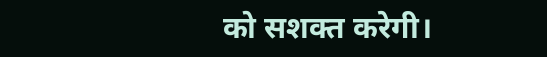को सशक्त करेगी।